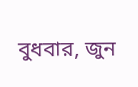বুধবার, জুন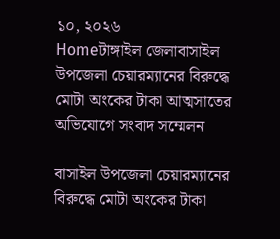১০, ২০২৬
Homeটাঙ্গাইল জেলাবাসাইল উপজেলা চেয়ারম্যানের বিরুদ্ধে মোটা অংকের টাকা আত্মসাতের অভিযোগে সংবাদ সম্মেলন

বাসাইল উপজেলা চেয়ারম্যানের বিরুদ্ধে মোটা অংকের টাকা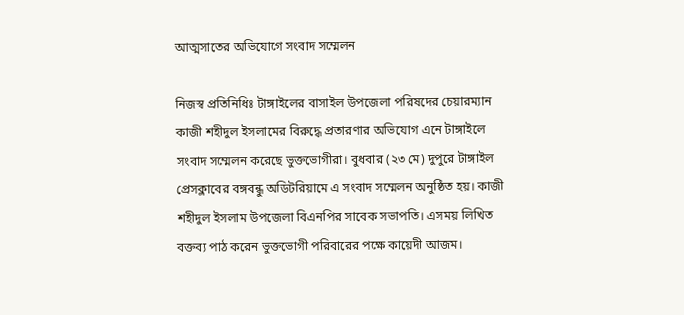আত্মসাতের অভিযোগে সংবাদ সম্মেলন

নিজস্ব প্রতিনিধিঃ টাঙ্গাইলের বাসাইল উপজেলা পরিষদের চেয়ারম্যান কাজী শহীদুল ইসলামের বিরুদ্ধে প্রতারণার অভিযোগ এনে টাঙ্গাইলে সংবাদ সম্মেলন করেছে ভুক্তভোগীরা। বুধবার (২৩ মে) দুপুরে টাঙ্গাইল প্রেসক্লাবের বঙ্গবন্ধু অডিটরিয়ামে এ সংবাদ সম্মেলন অনুষ্ঠিত হয়। কাজী শহীদুল ইসলাম উপজেলা বিএনপির সাবেক সভাপতি। এসময় লিখিত বক্তব্য পাঠ করেন ভুক্তভোগী পরিবারের পক্ষে কায়েদী আজম।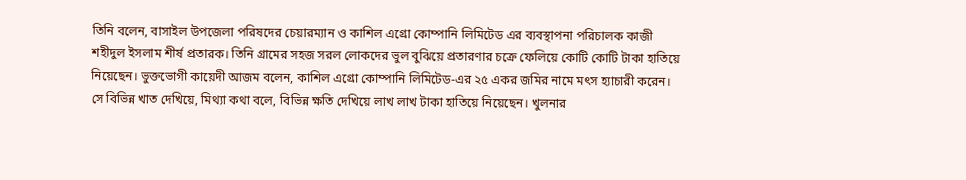তিনি বলেন, বাসাইল উপজেলা পরিষদের চেয়ারম্যান ও কাশিল এগ্রো কোম্পানি লিমিটেড এর ব্যবস্থাপনা পরিচালক কাজী শহীদুল ইসলাম শীর্ষ প্রতারক। তিনি গ্রামের সহজ সরল লোকদের ভুল বুঝিয়ে প্রতারণার চক্রে ফেলিয়ে কোটি কোটি টাকা হাতিয়ে নিয়েছেন। ভুক্তভোগী কায়েদী আজম বলেন, কাশিল এগ্রো কোম্পানি লিমিটেড-এর ২৫ একর জমির নামে মৎস হ্যাচারী করেন। সে বিভিন্ন খাত দেখিয়ে, মিথ্যা কথা বলে, বিভিন্ন ক্ষতি দেখিয়ে লাখ লাখ টাকা হাতিয়ে নিয়েছেন। খুলনার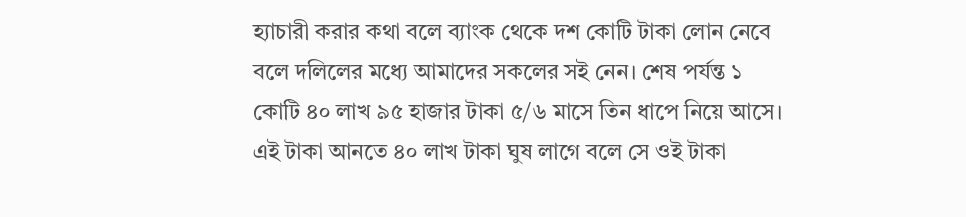হ্যাচারী করার কথা বলে ব্যাংক থেকে দশ কোটি টাকা লোন নেবে বলে দলিলের মধ্যে আমাদের সকলের সই নেন। শেষ পর্যন্ত ১ কোটি ৪০ লাখ ৯৫ হাজার টাকা ৫/৬ মাসে তিন ধাপে নিয়ে আসে। এই টাকা আনতে ৪০ লাখ টাকা ঘুষ লাগে বলে সে ওই টাকা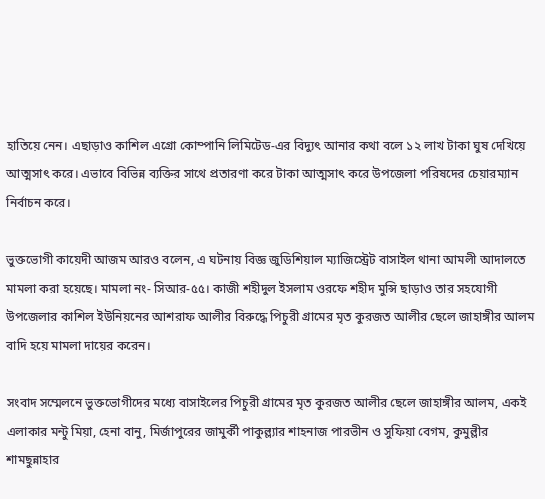হাতিয়ে নেন। এছাড়াও কাশিল এগ্রো কোম্পানি লিমিটেড-এর বিদ্যুৎ আনার কথা বলে ১২ লাখ টাকা ঘুষ দেখিয়ে আত্মসাৎ করে। এভাবে বিভিন্ন ব্যক্তির সাথে প্রতারণা করে টাকা আত্মসাৎ করে উপজেলা পরিষদের চেয়ারম্যান নির্বাচন করে।

ভুক্তভোগী কায়েদী আজম আরও বলেন, এ ঘটনায় বিজ্ঞ জুডিশিয়াল ম্যাজিস্ট্রেট বাসাইল থানা আমলী আদালতে মামলা করা হয়েছে। মামলা নং- সিআর-৫৫। কাজী শহীদুল ইসলাম ওরফে শহীদ মুন্সি ছাড়াও তার সহযোগী উপজেলার কাশিল ইউনিয়নের আশরাফ আলীর বিরুদ্ধে পিচুরী গ্রামের মৃত কুরজত আলীর ছেলে জাহাঙ্গীর আলম বাদি হয়ে মামলা দায়ের করেন।

সংবাদ সম্মেলনে ভুক্তভোগীদের মধ্যে বাসাইলের পিচুরী গ্রামের মৃত কুরজত আলীর ছেলে জাহাঙ্গীর আলম, একই এলাকার মন্টু মিয়া, হেনা বানু, মির্জাপুরের জামুর্কী পাকুল্ল্যার শাহনাজ পারভীন ও সুফিয়া বেগম, কুমুল্লীর শামছুন্নাহার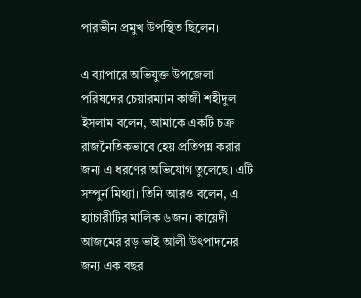পারভীন প্রমুখ উপস্থিত ছিলেন।

এ ব্যাপারে অভিযুক্ত উপজেলা পরিষদের চেয়ারম্যান কাজী শহীদুল ইসলাম বলেন, আমাকে একটি চক্র রাজনৈতিকভাবে হেয় প্রতিপন্ন করার জন্য এ ধরণের অভিযোগ তুলেছে। এটি সম্পুর্ন মিথ্যা। তিনি আরও বলেন, এ হ্যাচারীটির মালিক ৬জন। কায়েদী আজমের রড় ভাই আলী উৎপাদনের জন্য এক বছর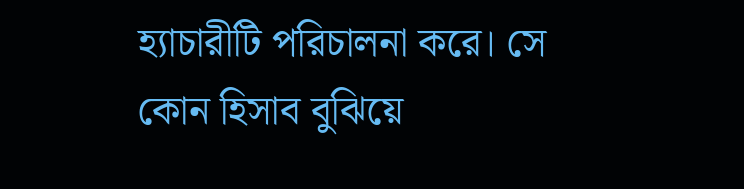হ্যাচারীটি পরিচালনা করে। সে কোন হিসাব বুঝিয়ে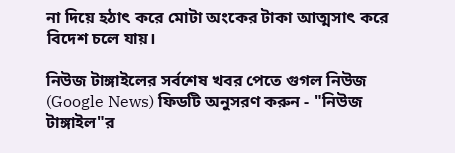না দিয়ে হঠাৎ করে মোটা অংকের টাকা আত্মসাৎ করে বিদেশ চলে যায়।

নিউজ টাঙ্গাইলের সর্বশেষ খবর পেতে গুগল নিউজ (Google News) ফিডটি অনুসরণ করুন - "নিউজ টাঙ্গাইল"র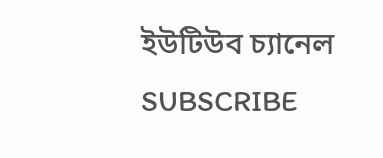ইউটিউব চ্যানেল SUBSCRIBE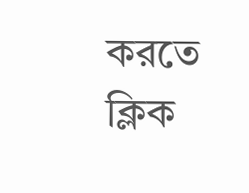করতে ক্লিক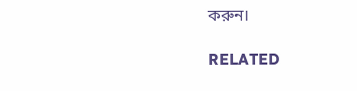করুন।

RELATED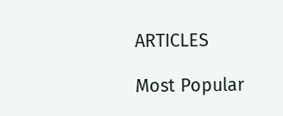ARTICLES

Most Popular